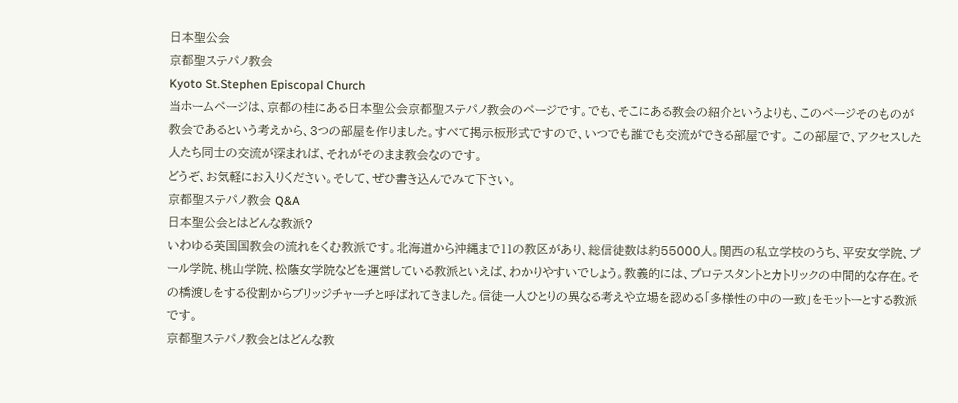日本聖公会
京都聖ステパノ教会
Kyoto St.Stephen Episcopal Church
当ホームページは、京都の桂にある日本聖公会京都聖ステパノ教会のページです。でも、そこにある教会の紹介というよりも、このページそのものが教会であるという考えから、3つの部屋を作りました。すべて掲示板形式ですので、いつでも誰でも交流ができる部屋です。 この部屋で、アクセスした人たち同士の交流が深まれば、それがそのまま教会なのです。
どうぞ、お気軽にお入りください。そして、ぜひ書き込んでみて下さい。
京都聖ステパノ教会 Q&A
日本聖公会とはどんな教派?
いわゆる英国国教会の流れをくむ教派です。北海道から沖縄まで11の教区があり、総信徒数は約55000人。関西の私立学校のうち、平安女学院、プール学院、桃山学院、松蔭女学院などを運営している教派といえば、わかりやすいでしょう。教義的には、プロテスタントとカトリックの中間的な存在。その橋渡しをする役割からブリッジチャーチと呼ばれてきました。信徒一人ひとりの異なる考えや立場を認める「多様性の中の一致」をモットーとする教派です。
京都聖ステパノ教会とはどんな教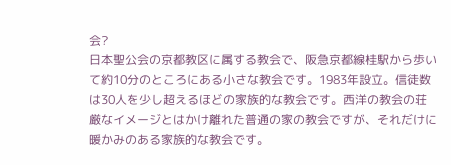会?
日本聖公会の京都教区に属する教会で、阪急京都線桂駅から歩いて約10分のところにある小さな教会です。1983年設立。信徒数は30人を少し超えるほどの家族的な教会です。西洋の教会の荘厳なイメージとはかけ離れた普通の家の教会ですが、それだけに暖かみのある家族的な教会です。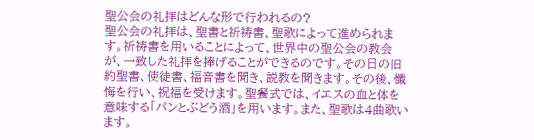聖公会の礼拝はどんな形で行われるの?
聖公会の礼拝は、聖書と祈祷書、聖歌によって進められます。祈祷書を用いることによって、世界中の聖公会の教会が、一致した礼拝を捧げることができるのです。その日の旧約聖書、使徒書、福音書を聞き、説教を聞きます。その後、懺悔を行い、祝福を受けます。聖餐式では、イエスの血と体を意味する「パンとぶどう酒」を用います。また、聖歌は4曲歌います。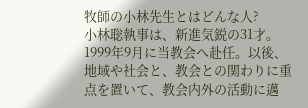牧師の小林先生とはどんな人?
小林聡執事は、新進気鋭の31才。1999年9月に当教会へ赴任。以後、地域や社会と、教会との関わりに重点を置いて、教会内外の活動に邁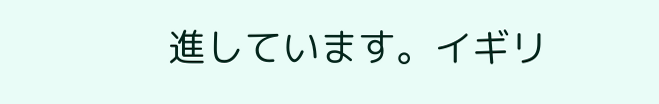進しています。イギリ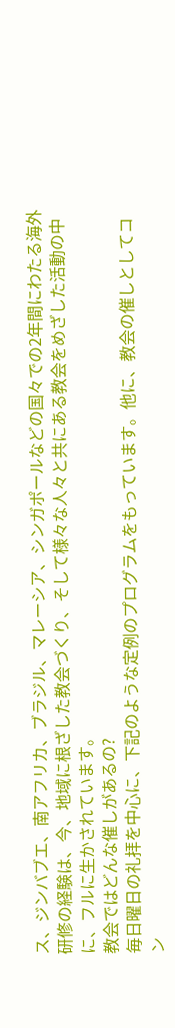ス、ジンバブエ、南アフリカ、ブラジル、マレーシア、シンガポールなどの国々での2年間にわたる海外研修の経験は、今、地域に根ざした教会づくり、そして様々な人々と共にある教会をめざした活動の中に、フルに生かされています。
教会ではどんな催しがあるの?
毎日曜日の礼拝を中心に、下記のような定例のプログラムをもっています。他に、教会の催しとしてコン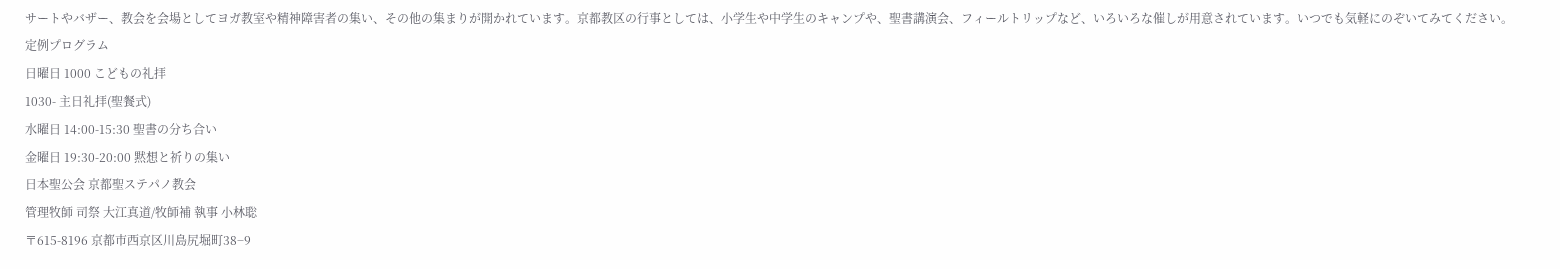サートやバザー、教会を会場としてヨガ教室や精神障害者の集い、その他の集まりが開かれています。京都教区の行事としては、小学生や中学生のキャンプや、聖書講演会、フィールトリップなど、いろいろな催しが用意されています。いつでも気軽にのぞいてみてください。
定例プログラム
日曜日 1000 こどもの礼拝
1030- 主日礼拝(聖餐式)
水曜日 14:00-15:30 聖書の分ち合い
金曜日 19:30-20:00 黙想と祈りの集い
日本聖公会 京都聖ステパノ教会
管理牧師 司祭 大江真道/牧師補 執事 小林聡
〒615-8196 京都市西京区川島尻堀町38−9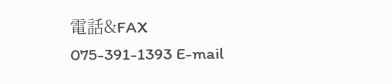電話&FAX
075-391-1393 E-mail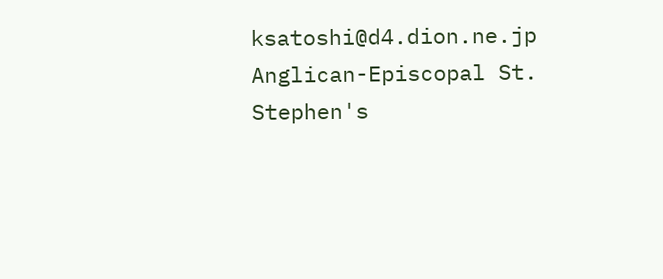ksatoshi@d4.dion.ne.jp
Anglican-Episcopal St.
Stephen's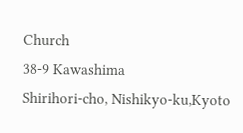Church
38-9 Kawashima
Shirihori-cho, Nishikyo-ku,Kyoto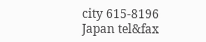city 615-8196 Japan tel&fax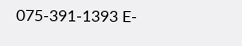075-391-1393 E-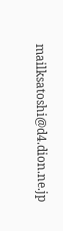mailksatoshi@d4.dion.ne.jp